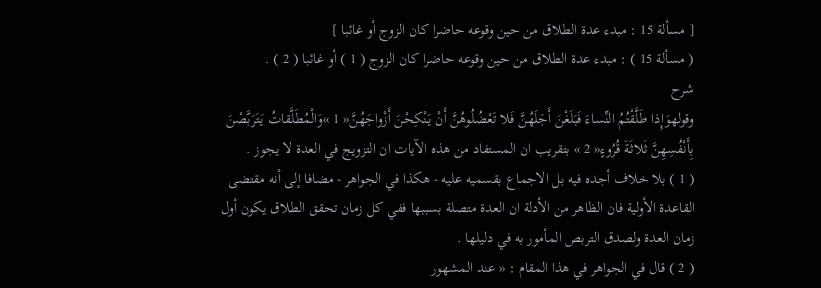[ مسألة 15 : مبدء عدة الطلاق من حين وقوعه حاضرا كان الزوج أو غائبا ]
( مسألة 15 ) : مبدء عدة الطلاق من حين وقوعه حاضرا كان الزوج ( 1 ) أو غائبا ( 2 ) .
شرح
وقولهوَإِذا طَلَّقْتُمُ النِّساءَ فَبَلَغْنَ أَجَلَهُنَّ فَلا تَعْضُلُوهُنَّ أَنْ يَنْكِحْنَ أَزْواجَهُنَّ« 1 »وَالْمُطَلَّقاتُ يَتَرَبَّصْنَ بِأَنْفُسِهِنَّ ثَلاثَةَ قُرُوءٍ« 2 » بتقريب ان المستفاد من هذه الآيات ان التزويج في العدة لا يجوز .
( 1 ) بلا خلاف أجده فيه بل الاجماع بقسميه عليه - هكذا في الجواهر - مضافا إلى أنه مقتضى القاعدة الأولية فان الظاهر من الأدلة ان العدة متصلة بسببها ففي كل زمان تحقق الطلاق يكون أول زمان العدة ولصدق التربص المأمور به في دليلها .
( 2 ) قال في الجواهر في هذا المقام : « عند المشهور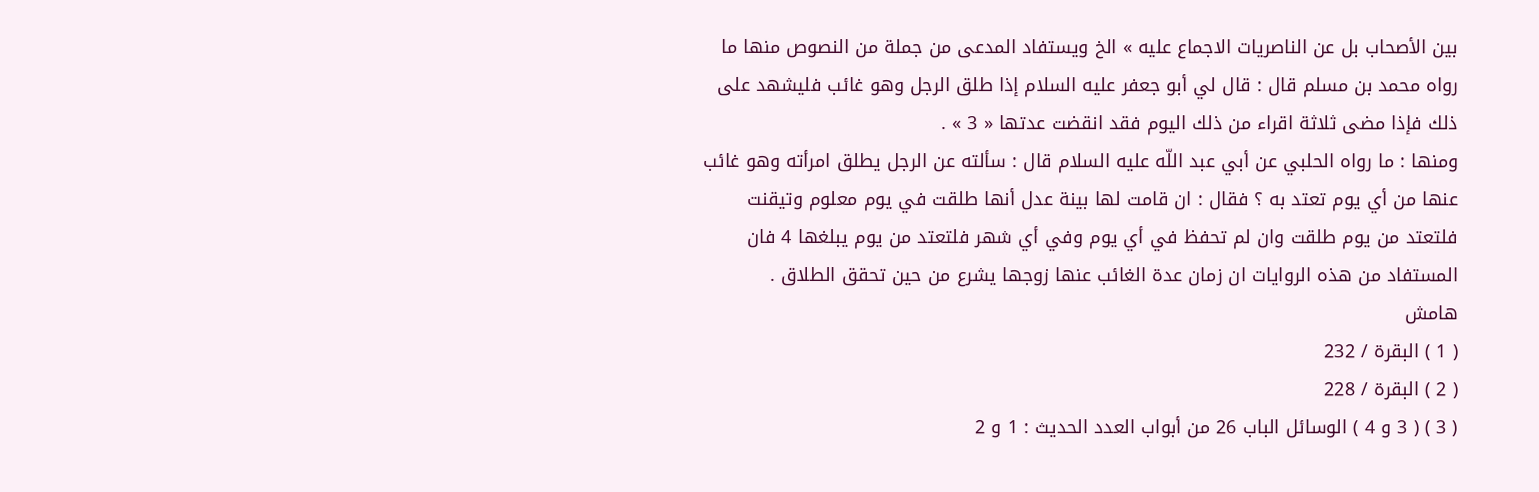بين الأصحاب بل عن الناصريات الاجماع عليه » الخ ويستفاد المدعى من جملة من النصوص منها ما رواه محمد بن مسلم قال : قال لي أبو جعفر عليه السلام إذا طلق الرجل وهو غائب فليشهد على ذلك فإذا مضى ثلاثة اقراء من ذلك اليوم فقد انقضت عدتها « 3 » .
ومنها : ما رواه الحلبي عن أبي عبد اللّه عليه السلام قال : سألته عن الرجل يطلق امرأته وهو غائب عنها من أي يوم تعتد به ؟ فقال : ان قامت لها بينة عدل أنها طلقت في يوم معلوم وتيقنت فلتعتد من يوم طلقت وان لم تحفظ في أي يوم وفي أي شهر فلتعتد من يوم يبلغها 4 فان المستفاد من هذه الروايات ان زمان عدة الغائب عنها زوجها يشرع من حين تحقق الطلاق .
هامش
( 1 ) البقرة / 232
( 2 ) البقرة / 228
( 3 ) ( 3 و 4 ) الوسائل الباب 26 من أبواب العدد الحديث : 1 و 2